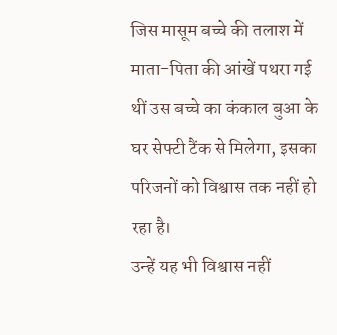जिस मासूम बच्चे की तलाश में माता-पिता की आंखें पथरा गई थीं उस बच्चे का कंकाल बुआ के घर सेफ्टी टैंक से मिलेगा, इसका परिजनों को विश्वास तक नहीं हो रहा है।
उन्हें यह भी विश्वास नहीं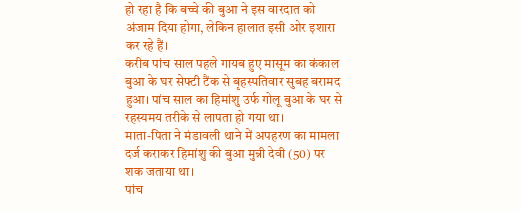हो रहा है कि बच्चे की बुआ ने इस वारदात को अंजाम दिया होगा, लेकिन हालात इसी ओर इशारा कर रहे हैं।
करीब पांच साल पहले गायब हुए मासूम का कंकाल बुआ के घर सेफ्टी टैंक से बृहस्पतिवार सुबह बरामद हुआ। पांच साल का हिमांशु उर्फ गोलू बुआ के घर से रहस्यमय तरीके से लापता हो गया था।
माता-पिता ने मंडावली थाने में अपहरण का मामला दर्ज कराकर हिमांशु की बुआ मुन्नी देवी (50) पर शक जताया था।
पांच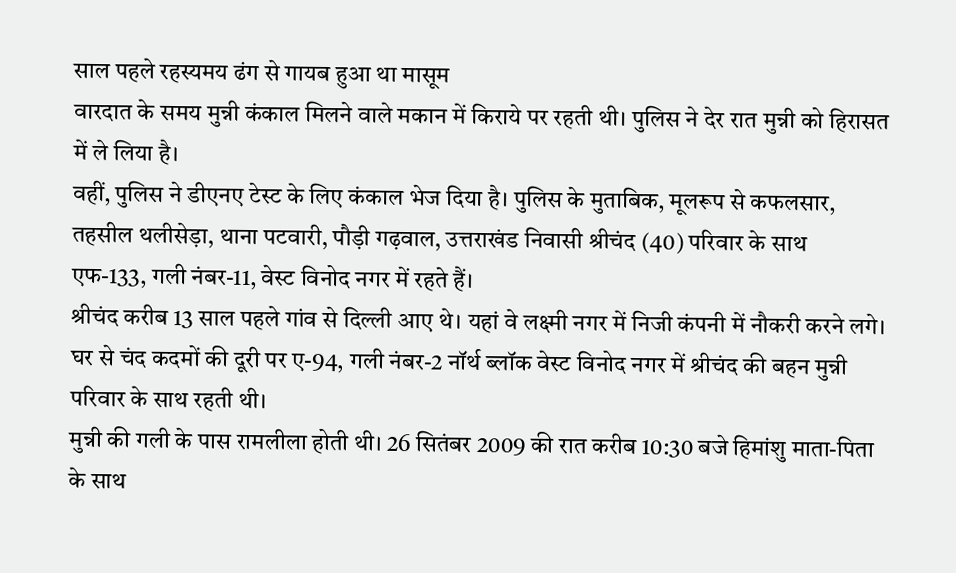साल पहले रहस्यमय ढंग से गायब हुआ था मासूम
वारदात के समय मुन्नी कंकाल मिलने वाले मकान में किराये पर रहती थी। पुलिस ने देर रात मुन्नी को हिरासत में ले लिया है।
वहीं, पुलिस ने डीएनए टेस्ट के लिए कंकाल भेज दिया है। पुलिस के मुताबिक, मूलरूप से कफलसार, तहसील थलीसेड़ा, थाना पटवारी, पौड़ी गढ़वाल, उत्तराखंड निवासी श्रीचंद (40) परिवार के साथ एफ-133, गली नंबर-11, वेस्ट विनोद नगर में रहते हैं।
श्रीचंद करीब 13 साल पहले गांव से दिल्ली आए थे। यहां वे लक्ष्मी नगर में निजी कंपनी में नौकरी करने लगे। घर से चंद कदमों की दूरी पर ए-94, गली नंबर-2 नॉर्थ ब्लॉक वेस्ट विनोद नगर में श्रीचंद की बहन मुन्नी परिवार के साथ रहती थी।
मुन्नी की गली के पास रामलीला होती थी। 26 सितंबर 2009 की रात करीब 10:30 बजे हिमांशु माता-पिता के साथ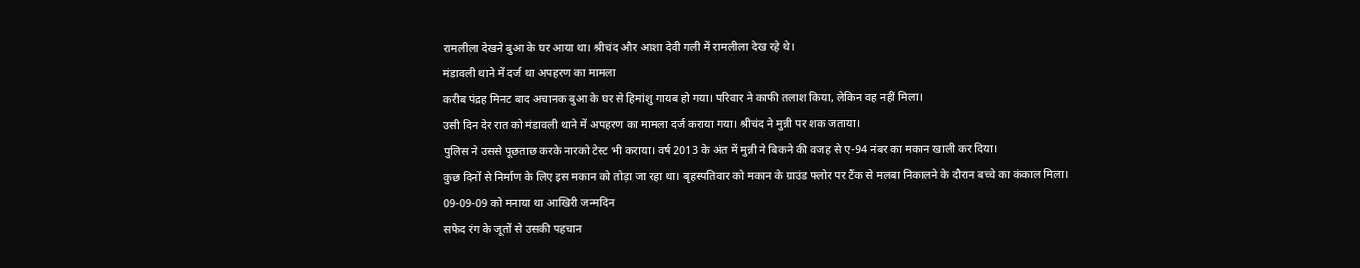रामलीला देखने बुआ के घर आया था। श्रीचंद और आशा देवी गली में रामलीला देख रहे थे।
मंडावली थाने में दर्ज था अपहरण का मामला
करीब पंद्रह मिनट बाद अचानक बुआ के घर से हिमांशु गायब हो गया। परिवार ने काफी तलाश किया, लेकिन वह नहीं मिला।
उसी दिन देर रात को मंडावली थाने में अपहरण का मामला दर्ज कराया गया। श्रीचंद ने मुन्नी पर शक जताया।
पुलिस ने उससे पूछताछ करके नारको टेस्ट भी कराया। वर्ष 2013 के अंत में मुन्नी ने बिकने की वजह से ए-94 नंबर का मकान खाली कर दिया।
कुछ दिनों से निर्माण के लिए इस मकान को तोड़ा जा रहा था। बृहस्पतिवार को मकान के ग्राउंड फ्लोर पर टैंक से मलबा निकालने के दौरान बच्चे का कंकाल मिला।
09-09-09 को मनाया था आखिरी जन्मदिन
सफेद रंग के जूतों से उसकी पहचान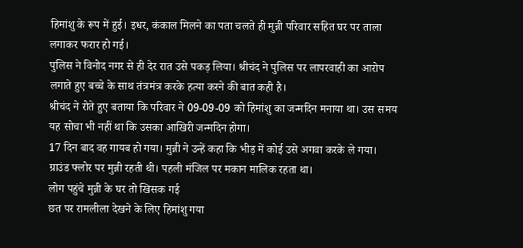हिमांशु के रूप में हुई। इधर, कंकाल मिलने का पता चलते ही मुन्नी परिवार सहित घर पर ताला लगाकर फरार हो गई।
पुलिस ने विनोद नगर से ही देर रात उसे पकड़ लिया। श्रीचंद ने पुलिस पर लापरवाही का आरोप लगाते हुए बच्चे के साथ तंत्रमंत्र करके हत्या करने की बात कही है।
श्रीचंद ने रोते हुए बताया कि परिवार ने 09-09-09 को हिमांशु का जन्मदिन मनाया था। उस समय यह सोचा भी नहीं था कि उसका आखिरी जन्मदिन होगा।
17 दिन बाद वह गायब हो गया। मुन्नी ने उन्हें कहा कि भीड़ में कोई उसे अगवा करके ले गया। ग्राउंड फ्लोर पर मुन्नी रहती थी। पहली मंजिल पर मकान मालिक रहता था।
लोग पहुंचे मुन्नी के घर तो खिसक गई
छत पर रामलीला देखने के लिए हिमांशु गया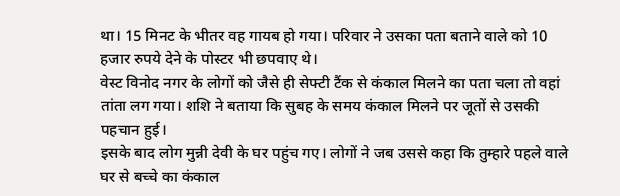था। 15 मिनट के भीतर वह गायब हो गया। परिवार ने उसका पता बताने वाले को 10 हजार रुपये देने के पोस्टर भी छपवाए थे।
वेस्ट विनोद नगर के लोगों को जैसे ही सेफ्टी टैंक से कंकाल मिलने का पता चला तो वहां तांता लग गया। शशि ने बताया कि सुबह के समय कंकाल मिलने पर जूतों से उसकी पहचान हुई।
इसके बाद लोग मुन्नी देवी के घर पहुंच गए। लोगों ने जब उससे कहा कि तुम्हारे पहले वाले घर से बच्चे का कंकाल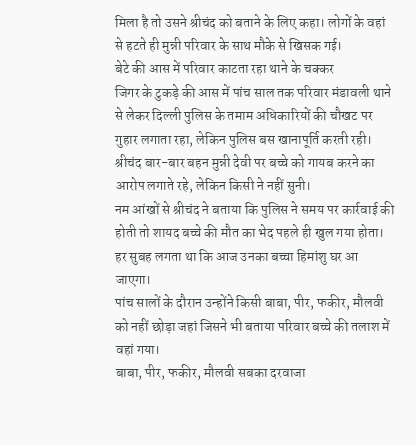मिला है तो उसने श्रीचंद को बताने के लिए कहा। लोगों के वहां से हटते ही मुन्नी परिवार के साथ मौके से खिसक गई।
बेटे की आस में परिवार काटता रहा थाने के चक्कर
जिगर के टुकड़े की आस में पांच साल तक परिवार मंडावली थाने से लेकर दिल्ली पुलिस के तमाम अधिकारियों की चौखट पर गुहार लगाता रहा, लेकिन पुलिस बस खानापूर्ति करती रही।
श्रीचंद बार-बार बहन मुन्नी देवी पर बच्चे को गायब करने का आरोप लगाते रहे, लेकिन किसी ने नहीं सुनी।
नम आंखों से श्रीचंद ने बताया कि पुलिस ने समय पर कार्रवाई की होती तो शायद बच्चे की मौत का भेद पहले ही खुल गया होता। हर सुबह लगता था कि आज उनका बच्चा हिमांशु घर आ जाएगा।
पांच सालों के दौरान उन्होंने किसी बाबा, पीर, फकीर, मौलवी को नहीं छोड़ा जहां जिसने भी बताया परिवार बच्चे की तलाश में वहां गया।
बाबा, पीर, फकीर, मौलवी सबका दरवाजा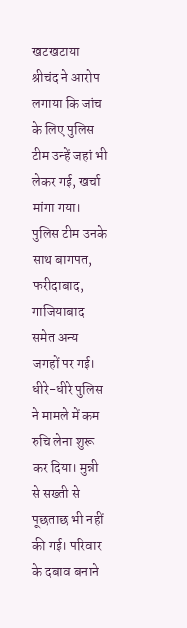खटखटाया
श्रीचंद ने आरोप लगाया कि जांच के लिए पुलिस टीम उन्हें जहां भी लेकर गई, खर्चा मांगा गया। पुलिस टीम उनके साथ बागपत, फरीदाबाद, गाजियाबाद समेत अन्य जगहों पर गई।
धीरे-धीरे पुलिस ने मामले में कम रुचि लेना शुरू कर दिया। मुन्नी से सख्ती से पूछताछ भी नहीं की गई। परिवार के दबाव बनाने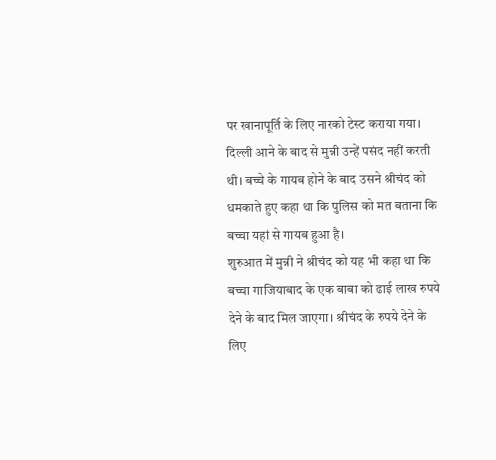पर खानापूर्ति के लिए नारको टेस्ट कराया गया।
दिल्ली आने के बाद से मुन्नी उन्हें पसंद नहीं करती थी। बच्चे के गायब होने के बाद उसने श्रीचंद को धमकाते हुए कहा था कि पुलिस को मत बताना कि बच्चा यहां से गायब हुआ है।
शुरुआत में मुन्नी ने श्रीचंद को यह भी कहा था कि बच्चा गाजियाबाद के एक बाबा को ढाई लाख रुपये देने के बाद मिल जाएगा। श्रीचंद के रुपये देने के लिए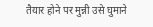तैयार होने पर मुन्नी उसे घुमाने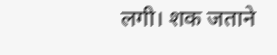लगी। शक जताने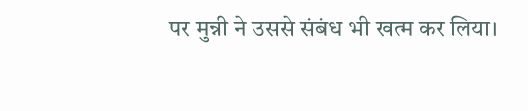पर मुन्नी ने उससे संबंध भी खत्म कर लिया।